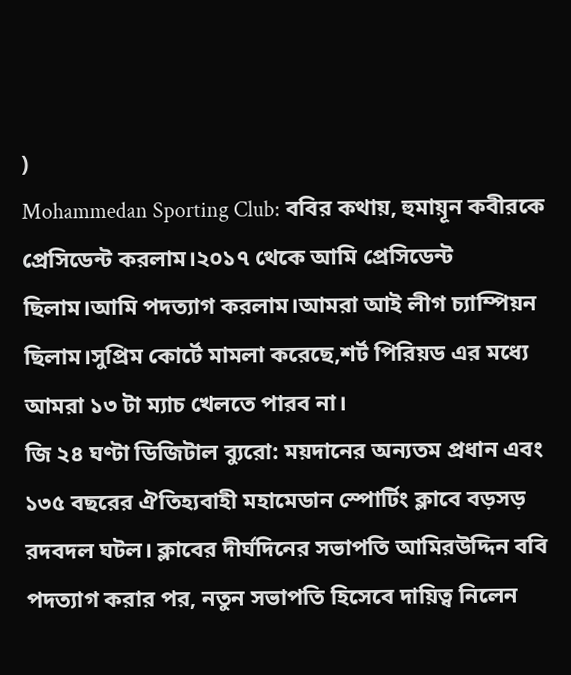)
Mohammedan Sporting Club: ববির কথায়, হুমায়ূন কবীরকে প্রেসিডেন্ট করলাম।২০১৭ থেকে আমি প্রেসিডেন্ট ছিলাম।আমি পদত্যাগ করলাম।আমরা আই লীগ চ্যাম্পিয়ন ছিলাম।সুপ্রিম কোর্টে মামলা করেছে,শর্ট পিরিয়ড এর মধ্যে আমরা ১৩ টা ম্যাচ খেলতে পারব না।
জি ২৪ ঘণ্টা ডিজিটাল ব্যুরো: ময়দানের অন্যতম প্রধান এবং ১৩৫ বছরের ঐতিহ্যবাহী মহামেডান স্পোর্টিং ক্লাবে বড়সড় রদবদল ঘটল। ক্লাবের দীর্ঘদিনের সভাপতি আমিরউদ্দিন ববি পদত্যাগ করার পর, নতুন সভাপতি হিসেবে দায়িত্ব নিলেন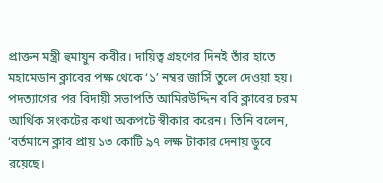প্রাক্তন মন্ত্রী হুমায়ুন কবীর। দায়িত্ব গ্রহণের দিনই তাঁর হাতে মহামেডান ক্লাবের পক্ষ থেকে ‘১’ নম্বর জার্সি তুলে দেওয়া হয়।
পদত্যাগের পর বিদায়ী সভাপতি আমিরউদ্দিন ববি ক্লাবের চরম আর্থিক সংকটের কথা অকপটে স্বীকার করেন। তিনি বলেন, ‘বর্তমানে ক্লাব প্রায় ১৩ কোটি ৯৭ লক্ষ টাকার দেনায় ডুবে রয়েছে।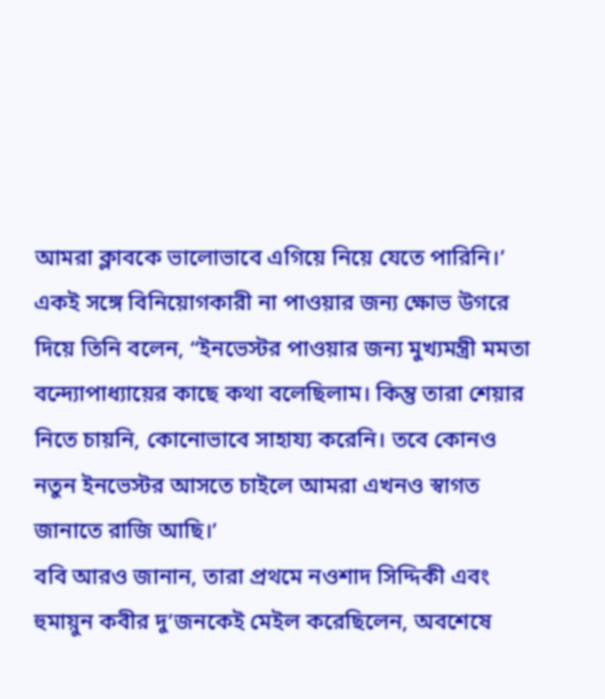আমরা ক্লাবকে ভালোভাবে এগিয়ে নিয়ে যেতে পারিনি।’ একই সঙ্গে বিনিয়োগকারী না পাওয়ার জন্য ক্ষোভ উগরে দিয়ে তিনি বলেন, “ইনভেস্টর পাওয়ার জন্য মুখ্যমন্ত্রী মমতা বন্দ্যোপাধ্যায়ের কাছে কথা বলেছিলাম। কিন্তু তারা শেয়ার নিতে চায়নি, কোনোভাবে সাহায্য করেনি। তবে কোনও নতুন ইনভেস্টর আসতে চাইলে আমরা এখনও স্বাগত জানাতে রাজি আছি।’
ববি আরও জানান, তারা প্রথমে নওশাদ সিদ্দিকী এবং হুমায়ুন কবীর দু’জনকেই মেইল করেছিলেন, অবশেষে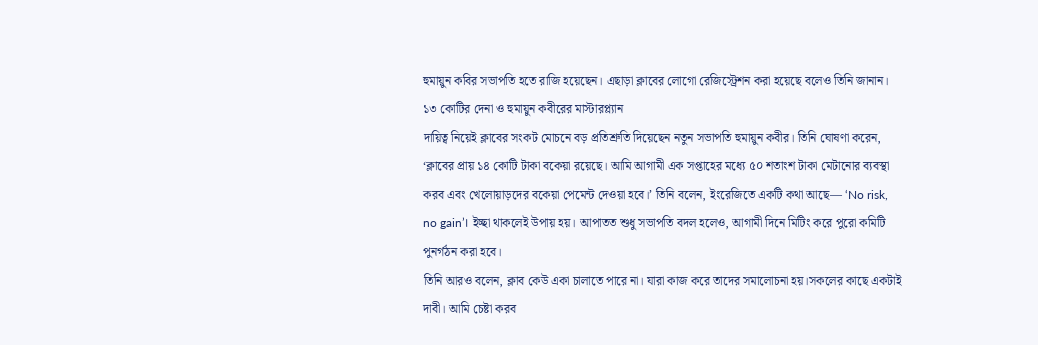হুমায়ুন কবির সভাপতি হতে রাজি হয়েছেন। এছাড়া ক্লাবের লোগো রেজিস্ট্রেশন করা হয়েছে বলেও তিনি জানান।
১৩ কোটির দেনা ও হুমায়ুন কবীরের মাস্টারপ্ল্যান
দায়িত্ব নিয়েই ক্লাবের সংকট মোচনে বড় প্রতিশ্রুতি দিয়েছেন নতুন সভাপতি হুমায়ুন কবীর। তিনি ঘোষণা করেন, ‘ক্লাবের প্রায় ১৪ কোটি টাকা বকেয়া রয়েছে। আমি আগামী এক সপ্তাহের মধ্যে ৫০ শতাংশ টাকা মেটানোর ব্যবস্থা করব এবং খেলোয়াড়দের বকেয়া পেমেন্ট দেওয়া হবে।’ তিনি বলেন, ইংরেজিতে একটি কথা আছে— ‘No risk, no gain’। ইচ্ছা থাকলেই উপায় হয়। আপাতত শুধু সভাপতি বদল হলেও, আগামী দিনে মিটিং করে পুরো কমিটি পুনর্গঠন করা হবে।
তিনি আরও বলেন, ক্লাব কেউ একা চালাতে পারে না। যারা কাজ করে তাদের সমালোচনা হয়।সকলের কাছে একটাই দাবী। আমি চেষ্টা করব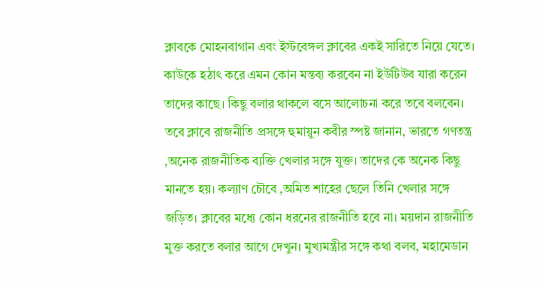ক্লাবকে মোহনবাগান এবং ইস্টবেঙ্গল ক্লাবের একই সারিতে নিয়ে যেতে। কাউকে হঠাৎ করে এমন কোন মন্তব্য করবেন না ইউটিউব যারা করেন তাদের কাছে। কিছু বলার থাকলে বসে আলোচনা করে তবে বলবেন।
তবে ক্লাবে রাজনীতি প্রসঙ্গে হুমায়ুন কবীর স্পষ্ট জানান, ভারতে গণতন্ত্র ,অনেক রাজনীতিক ব্যক্তি খেলার সঙ্গে যুক্ত। তাদের কে অনেক কিছু মানতে হয়। কল্যাণ চৌবে ,অমিত শাহের ছেলে তিনি খেলার সঙ্গে জড়িত। ক্লাবের মধ্যে কোন ধরনের রাজনীতি হবে না। ময়দান রাজনীতি মুক্ত করতে বলার আগে দেখুন। মুখ্যমন্ত্রীর সঙ্গে কথা বলব, মহামেডান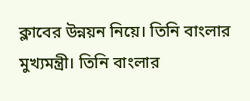ক্লাবের উন্নয়ন নিয়ে। তিনি বাংলার মুখ্যমন্ত্রী। তিনি বাংলার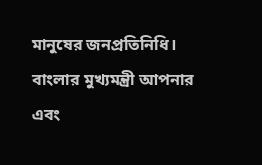মানুষের জনপ্রতিনিধি। বাংলার মুখ্যমন্ত্রী আপনার এবং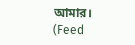আমার।
(Feed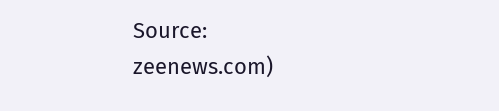Source: zeenews.com)